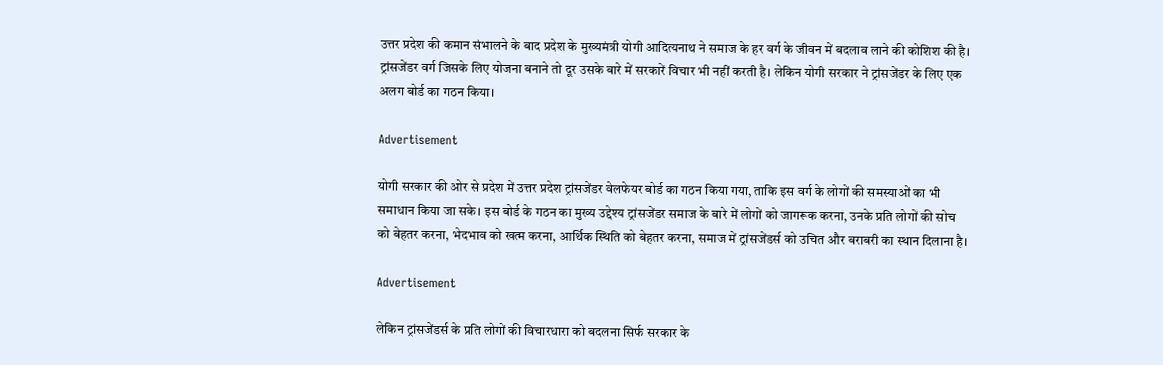उत्तर प्रदेश की कमान संभालने के बाद प्रदेश के मुख्यमंत्री योगी आदित्यनाथ ने समाज के हर वर्ग के जीवन में बदलाव लाने की कोशिश की है। ट्रांसजेंडर वर्ग जिसके लिए योजना बनाने तो दूर उसके बारे में सरकारें विचार भी नहीं करती है। लेकिन योगी सरकार ने ट्रांसजेंडर के लिए एक अलग बोर्ड का गठन किया।

Advertisement

योगी सरकार की ओर से प्रदेश में उत्तर प्रदेश ट्रांसजेंडर वेलफेयर बोर्ड का गठन किया गया, ताकि इस वर्ग के लोगों की समस्याओं का भी समाधान किया जा सके। इस बोर्ड के गठन का मुख्य उद्देश्य ट्रांसजेंडर समाज के बारे में लोगों को जागरूक करना, उनके प्रति लोगों की सोच को बेहतर करना, भेदभाव को खत्म करना, आर्थिक स्थिति को बेहतर करना, समाज में ट्रांसजेंडर्स को उचित और बराबरी का स्थान दिलाना है।

Advertisement

लेकिन ट्रांसजेंडर्स के प्रति लोगों की विचारधारा को बदलना सिर्फ सरकार के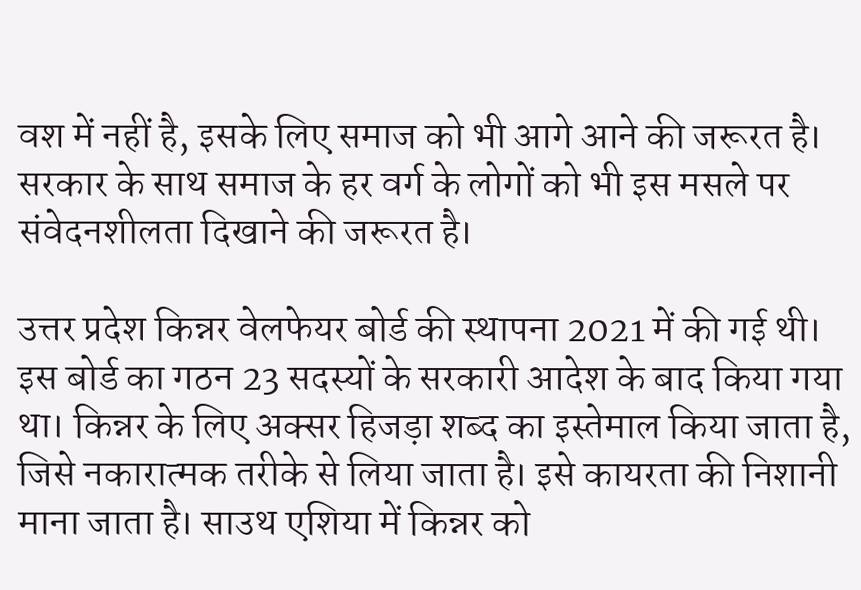वश में नहीं है, इसके लिए समाज को भी आगे आने की जरूरत है। सरकार के साथ समाज के हर वर्ग के लोगों को भी इस मसले पर संवेदनशीलता दिखाने की जरूरत है।

उत्तर प्रदेश किन्नर वेलफेयर बोर्ड की स्थापना 2021 में की गई थी। इस बोर्ड का गठन 23 सदस्यों के सरकारी आदेश के बाद किया गया था। किन्नर के लिए अक्सर हिजड़ा शब्द का इस्तेमाल किया जाता है, जिसे नकारात्मक तरीके से लिया जाता है। इसे कायरता की निशानी माना जाता है। साउथ एशिया में किन्नर को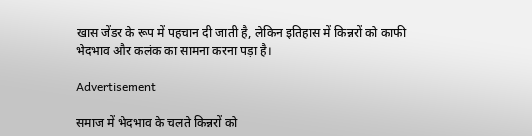खास जेंडर के रूप में पहचान दी जाती है, लेकिन इतिहास में किन्नरों को काफी भेदभाव और कलंक का सामना करना पड़ा है।

Advertisement

समाज में भेदभाव के चलते किन्नरों को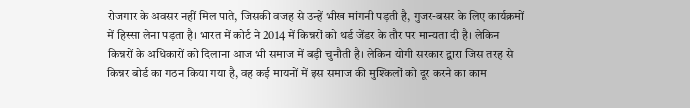रोजगार के अवसर नहीं मिल पाते, जिसकी वजह से उन्हें भीख मांगनी पड़ती है, गुजर-बसर के लिए कार्यक्रमों में हिस्सा लेना पड़ता है। भारत में कोर्ट ने 2014 में किन्नरों को थर्ड जेंडर के तौर पर मान्यता दी है। लेकिन किन्नरों के अधिकारों को दिलाना आज भी समाज में बड़ी चुनौती है। लेकिन योगी सरकार द्वारा जिस तरह से किन्नर बोर्ड का गठन किया गया है, वह कई मायनों में इस समाज की मुश्किलों को दूर करने का काम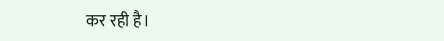कर रही है।